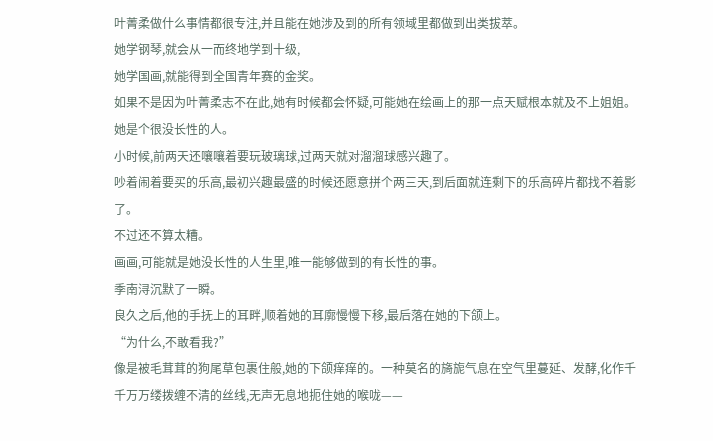叶菁柔做什么事情都很专注,并且能在她涉及到的所有领域里都做到出类拔萃。
她学钢琴,就会从一而终地学到十级,
她学国画,就能得到全国青年赛的金奖。
如果不是因为叶菁柔志不在此,她有时候都会怀疑,可能她在绘画上的那一点天赋根本就及不上姐姐。
她是个很没长性的人。
小时候,前两天还嚷嚷着要玩玻璃球,过两天就对溜溜球感兴趣了。
吵着闹着要买的乐高,最初兴趣最盛的时候还愿意拼个两三天,到后面就连剩下的乐高碎片都找不着影了。
不过还不算太糟。
画画,可能就是她没长性的人生里,唯一能够做到的有长性的事。
季南浔沉默了一瞬。
良久之后,他的手抚上的耳畔,顺着她的耳廓慢慢下移,最后落在她的下颌上。
“为什么,不敢看我?”
像是被毛茸茸的狗尾草包裹住般,她的下颌痒痒的。一种莫名的旖旎气息在空气里蔓延、发酵,化作千千万万缕拨缠不清的丝线,无声无息地扼住她的喉咙——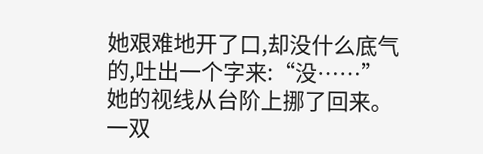她艰难地开了口,却没什么底气的,吐出一个字来:“没……”
她的视线从台阶上挪了回来。
一双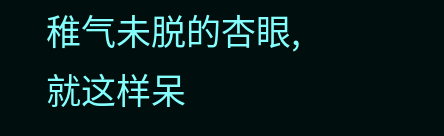稚气未脱的杏眼,就这样呆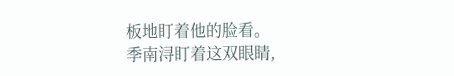板地盯着他的脸看。
季南浔盯着这双眼睛,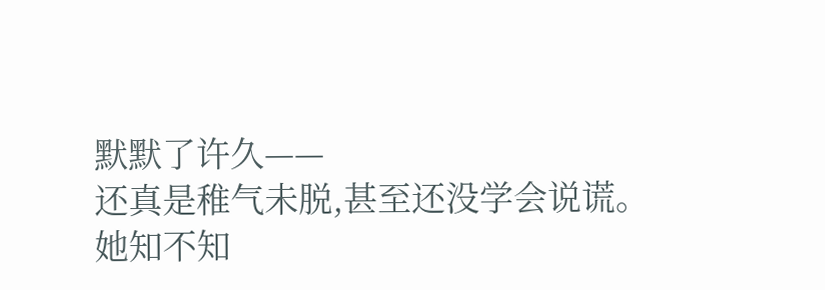默默了许久——
还真是稚气未脱,甚至还没学会说谎。
她知不知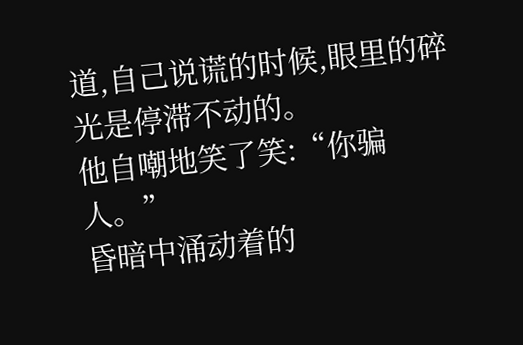道,自己说谎的时候,眼里的碎光是停滞不动的。
他自嘲地笑了笑:“你骗人。”
昏暗中涌动着的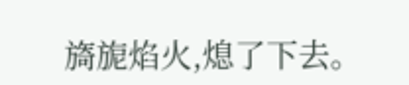旖旎焰火,熄了下去。